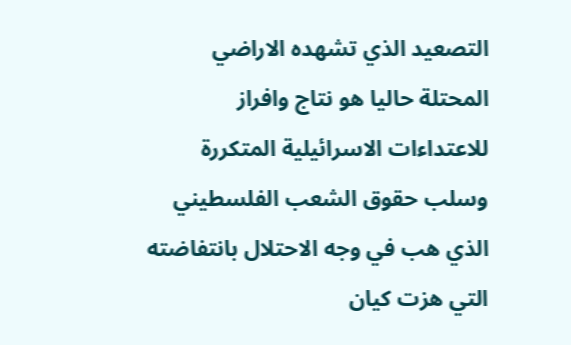التصعيد الذي تشهده الاراضي المحتلة حاليا هو نتاج وافراز للاعتداءات الاسرائيلية المتكررة وسلب حقوق الشعب الفلسطيني الذي هب في وجه الاحتلال بانتفاضته التي هزت كيان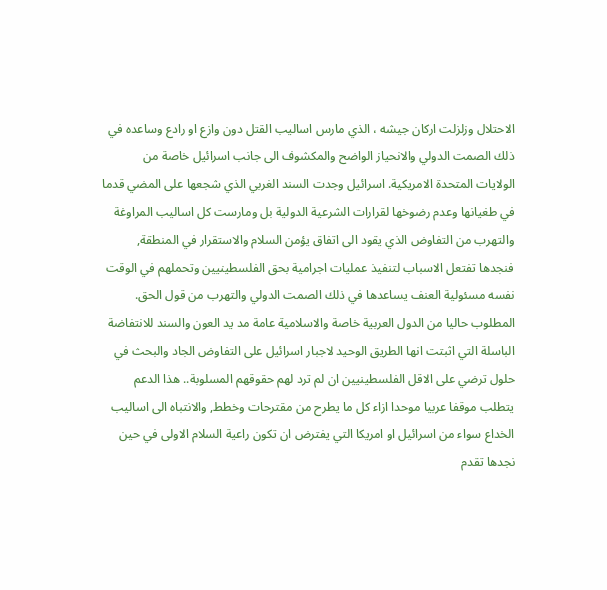الاحتلال وزلزلت اركان جيشه ، الذي مارس اساليب القتل دون وازع او رادع وساعده في ذلك الصمت الدولي والانحياز الواضح والمكشوف الى جانب اسرائيل خاصة من الولايات المتحدة الامريكية. اسرائيل وجدت السند الغربي الذي شجعها على المضي قدما في طغيانها وعدم رضوخها لقرارات الشرعية الدولية بل ومارست كل اساليب المراوغة والتهرب من التفاوض الذي يقود الى اتفاق يؤمن السلام والاستقرار في المنطقة, فنجدها تفتعل الاسباب لتنفيذ عمليات اجرامية بحق الفلسطينيين وتحملهم في الوقت نفسه مسئولية العنف يساعدها في ذلك الصمت الدولي والتهرب من قول الحق. المطلوب حاليا من الدول العربية خاصة والاسلامية عامة مد يد العون والسند للانتفاضة الباسلة التي اثبتت انها الطريق الوحيد لاجبار اسرائيل على التفاوض الجاد والبحث في حلول ترضي على الاقل الفلسطينيين ان لم ترد لهم حقوقهم المسلوبة.. هذا الدعم يتطلب موقفا عربيا موحدا ازاء كل ما يطرح من مقترحات وخطط, والانتباه الى اساليب الخداع سواء من اسرائيل او امريكا التي يفترض ان تكون راعية السلام الاولى في حين نجدها تقدم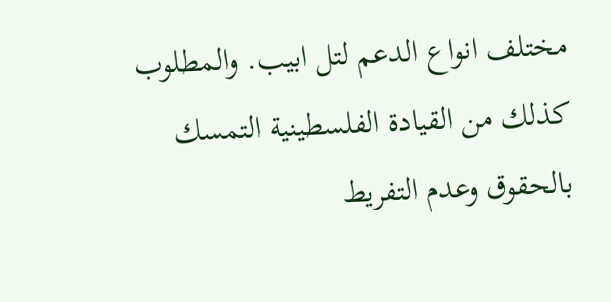مختلف انواع الدعم لتل ابيب. والمطلوب كذلك من القيادة الفلسطينية التمسك بالحقوق وعدم التفريط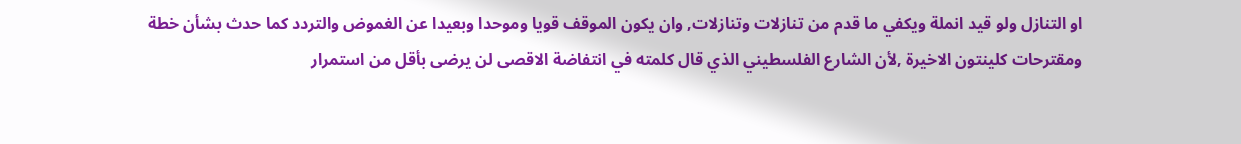او التنازل ولو قيد انملة ويكفي ما قدم من تنازلات وتنازلات, وان يكون الموقف قويا وموحدا وبعيدا عن الغموض والتردد كما حدث بشأن خطة ومقترحات كلينتون الاخيرة ,لأن الشارع الفلسطيني الذي قال كلمته في انتفاضة الاقصى لن يرضى بأقل من استمرار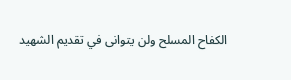الكفاح المسلح ولن يتوانى في تقديم الشهيد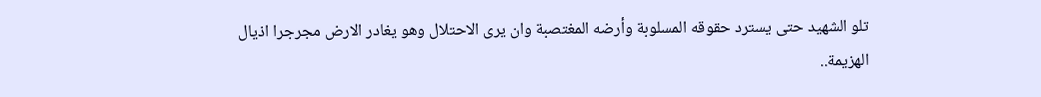تلو الشهيد حتى يسترد حقوقه المسلوبة وأرضه المغتصبة وان يرى الاحتلال وهو يغادر الارض مجرجرا اذيال الهزيمة..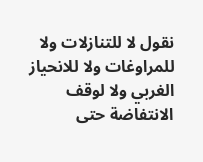نقول لا للتنازلات ولا للمراوغات ولا للانحياز الغربي ولا لوقف الانتفاضة حتى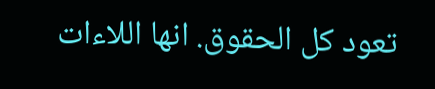تعود كل الحقوق. انها اللاءات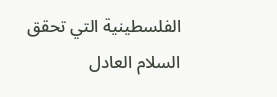الفلسطينية التي تحقق السلام العادل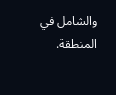والشامل في المنطقة.